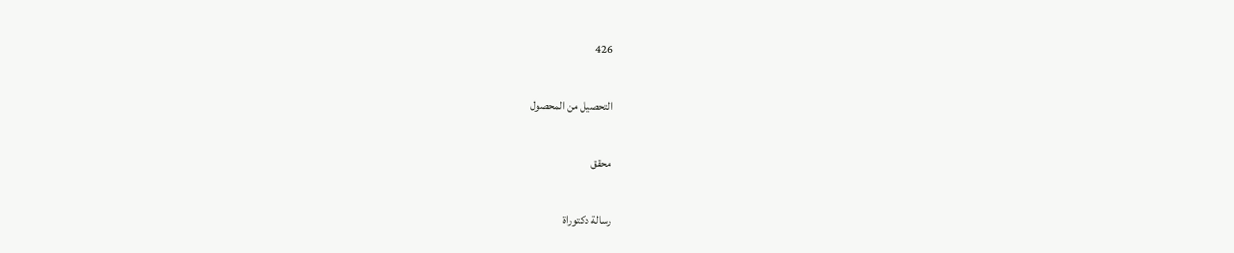426

التحصيل من المحصول

محقق

رسالة دكتوراة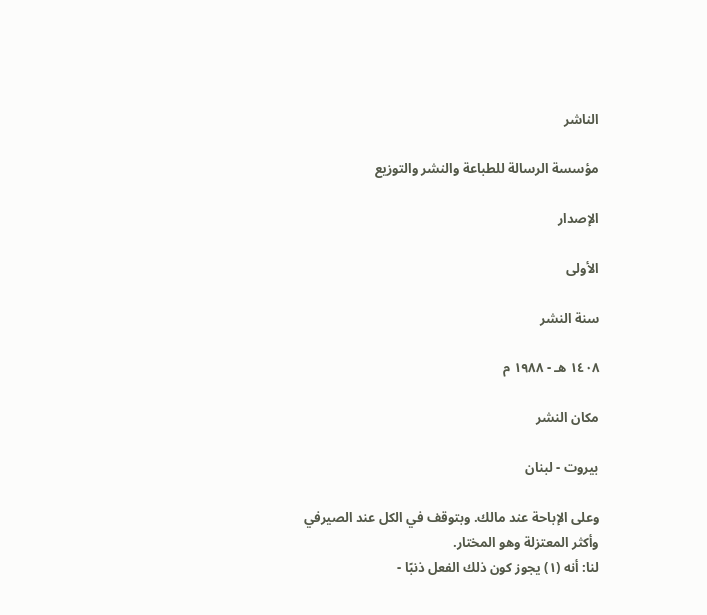الناشر

مؤسسة الرسالة للطباعة والنشر والتوزيع

الإصدار

الأولى

سنة النشر

١٤٠٨ هـ - ١٩٨٨ م

مكان النشر

بيروت - لبنان

وعلى الإباحة عند مالك. وبتوقف في الكل عند الصيرفي وأكثر المعتزلة وهو المختار.
لنا: أنه (١) يجوز كون ذلك الفعل ذنبًا -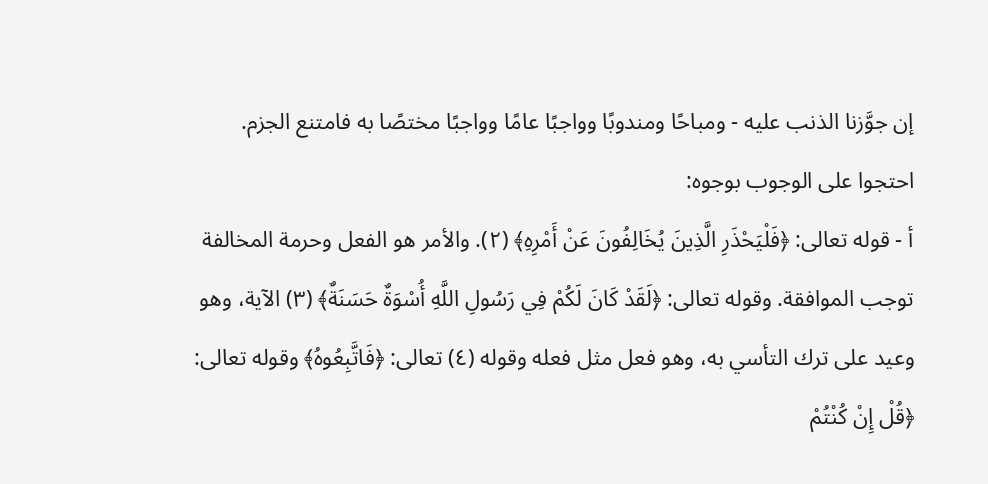إن جوَّزنا الذنب عليه - ومباحًا ومندوبًا وواجبًا عامًا وواجبًا مختصًا به فامتنع الجزم.
احتجوا على الوجوب بوجوه:
أ - قوله تعالى: ﴿فَلْيَحْذَرِ الَّذِينَ يُخَالِفُونَ عَنْ أَمْرِهِ﴾ (٢). والأمر هو الفعل وحرمة المخالفة توجب الموافقة. وقوله تعالى: ﴿لَقَدْ كَانَ لَكُمْ فِي رَسُولِ اللَّهِ أُسْوَةٌ حَسَنَةٌ﴾ (٣) الآية، وهو وعيد على ترك التأسي به، وهو فعل مثل فعله وقوله (٤) تعالى: ﴿فَاتَّبِعُوهُ﴾ وقوله تعالى: ﴿قُلْ إِنْ كُنْتُمْ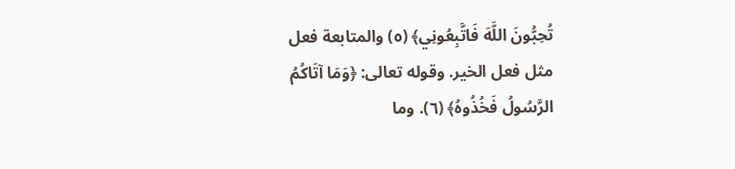تُحِبُّونَ اللَّهَ فَاتَّبِعُونِي﴾ (٥) والمتابعة فعل مثل فعل الخير. وقوله تعالى: ﴿وَمَا آتَاكُمُ الرَّسُولُ فَخُذُوهُ﴾ (٦). وما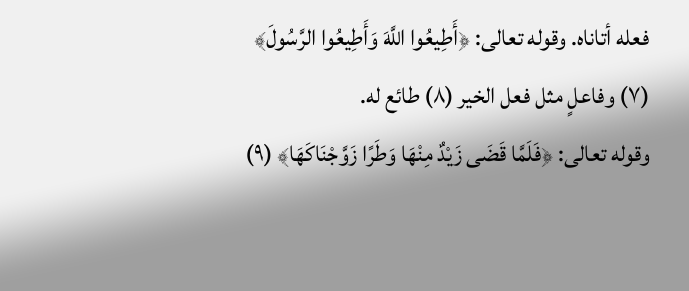فعله أتاناه. وقوله تعالى: ﴿أَطِيعُوا اللَّهَ وَأَطِيعُوا الرَّسُولَ﴾ (٧) وفاعلٍ مثل فعل الخير (٨) طائع له.
وقوله تعالى: ﴿فَلَمَّا قَضَى زَيْدٌ مِنْهَا وَطَرًا زَوَّجْنَاكَهَا﴾ (٩)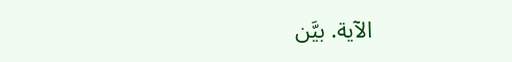الآية. بيَّن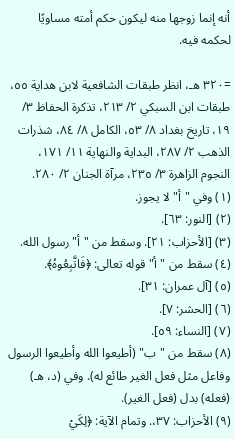أنه إنما زوجها منه ليكون حكم أمته مساويًا لحكمه فيه.

=٣٢٠ هـ، انظر طبقات الشافعية لابن هداية ٥٥، طبقات ابن السبكي ٢/ ٢١٣، تذكرة الحفاظ ٣/ ١٩، تاريخ بغداد ٨/ ٥٣، الكامل ٨/ ٨٤، شذرات الذهب ٢/ ٢٨٧، البداية والنهاية ١١/ ١٧١، النجوم الزاهرة ٣/ ٢٣٥، مرآة الجنان ٢/ ٢٨٠.
(١) وفي "أ" لا يجوز.
(٢) [النور: ٦٣].
(٣) [الأحزاب: ٢١]. وسقط من "أ" رسول الله.
(٤) سقط من "أ" قوله تعالى: ﴿فَاتَّبِعُوهُ﴾.
(٥) [آل عمران: ٣١].
(٦) [الحشر: ٧].
(٧) [النساء: ٥٩].
(٨) سقط من "ب" (أطيعوا الله وأطيعوا الرسول وفاعل مثل فعل الغير طائع له). وفي (د، هـ) (فعله) بدل (فعل الغير).
(٩) الأحزاب: ٣٧،. وتمام الآية: ﴿لِكَيْ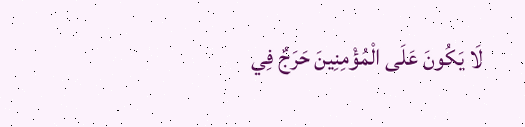لَا يَكُونَ عَلَى الْمُؤْمِنِينَ حَرَجٌ فِي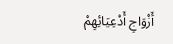أَزْوَاجِ أَدْعِيَائِهِمْ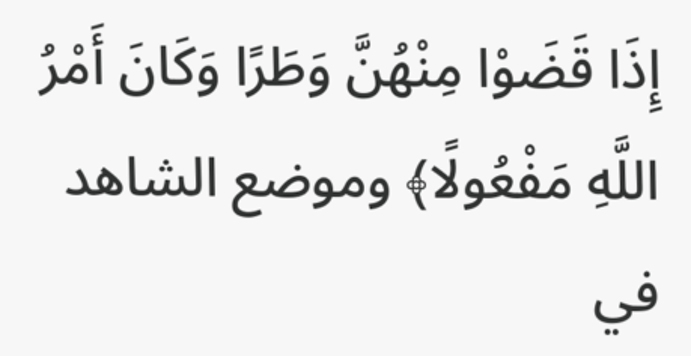إِذَا قَضَوْا مِنْهُنَّ وَطَرًا وَكَانَ أَمْرُ اللَّهِ مَفْعُولًا﴾ وموضع الشاهد في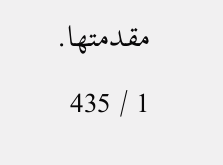مقدمتها.

1 / 435